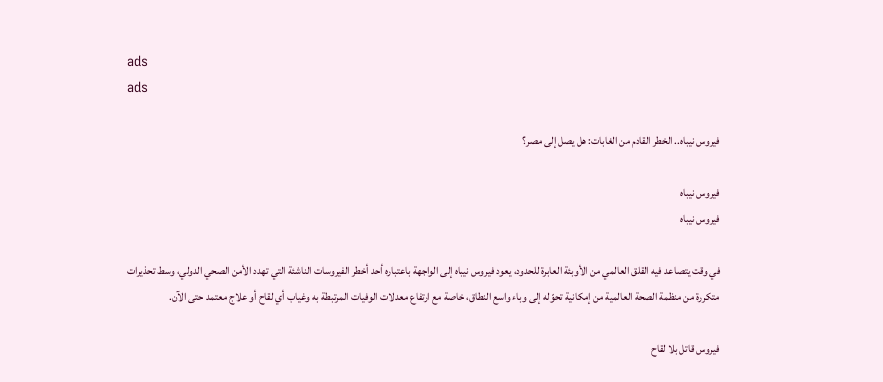ads
ads

فيروس نيباه.. الخطر القادم من الغابات: هل يصل إلى مصر؟

فيروس نيباه
فيروس نيباه

في وقت يتصاعد فيه القلق العالمي من الأوبئة العابرة للحدود، يعود فيروس نيباه إلى الواجهة باعتباره أحد أخطر الفيروسات الناشئة التي تهدد الأمن الصحي الدولي، وسط تحذيرات متكررة من منظمة الصحة العالمية من إمكانية تحوّله إلى وباء واسع النطاق، خاصة مع ارتفاع معدلات الوفيات المرتبطة به وغياب أي لقاح أو علاج معتمد حتى الآن.

فيروس قاتل بلا لقاح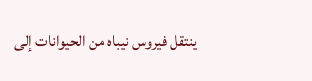ينتقل فيروس نيباه من الحيوانات إلى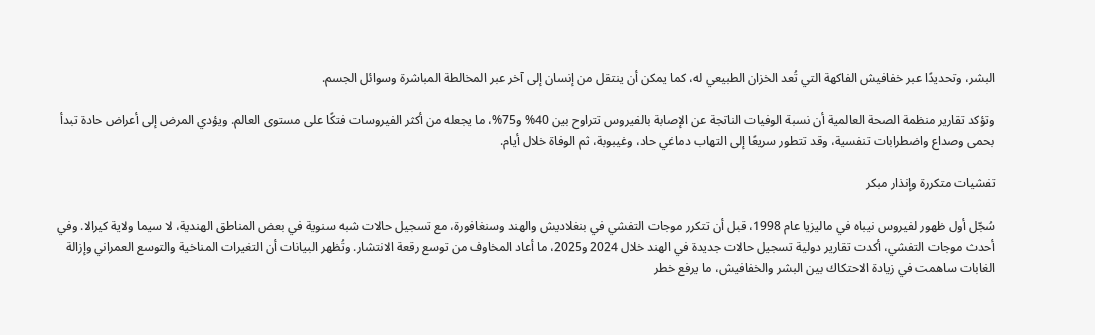البشر، وتحديدًا عبر خفافيش الفاكهة التي تُعد الخزان الطبيعي له، كما يمكن أن ينتقل من إنسان إلى آخر عبر المخالطة المباشرة وسوائل الجسم.

وتؤكد تقارير منظمة الصحة العالمية أن نسبة الوفيات الناتجة عن الإصابة بالفيروس تتراوح بين 40% و75%، ما يجعله من أكثر الفيروسات فتكًا على مستوى العالم. ويؤدي المرض إلى أعراض حادة تبدأ بحمى وصداع واضطرابات تنفسية، وقد تتطور سريعًا إلى التهاب دماغي حاد، وغيبوبة، ثم الوفاة خلال أيام.

تفشيات متكررة وإنذار مبكر

سُجّل أول ظهور لفيروس نيباه في ماليزيا عام 1998، قبل أن تتكرر موجات التفشي في بنغلاديش والهند وسنغافورة، مع تسجيل حالات شبه سنوية في بعض المناطق الهندية، لا سيما ولاية كيرالا. وفي أحدث موجات التفشي، أكدت تقارير دولية تسجيل حالات جديدة في الهند خلال 2024 و2025، ما أعاد المخاوف من توسع رقعة الانتشار. وتُظهر البيانات أن التغيرات المناخية والتوسع العمراني وإزالة الغابات ساهمت في زيادة الاحتكاك بين البشر والخفافيش، ما يرفع خطر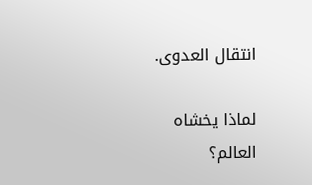انتقال العدوى.

لماذا يخشاه العالم؟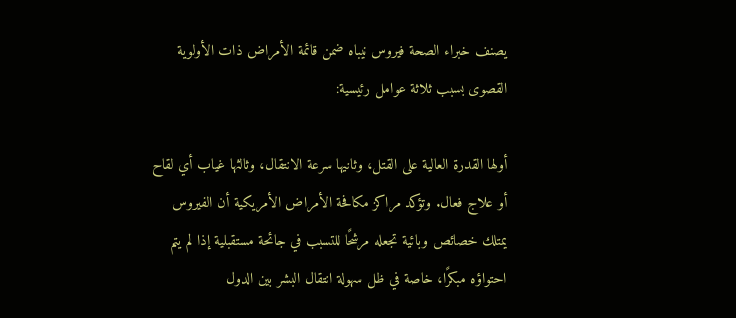يصنف خبراء الصحة فيروس نيباه ضمن قائمة الأمراض ذات الأولوية القصوى بسبب ثلاثة عوامل رئيسية:

أولها القدرة العالية على القتل، وثانيها سرعة الانتقال، وثالثها غياب أي لقاح أو علاج فعال. وتؤكد مراكز مكافحة الأمراض الأمريكية أن الفيروس يمتلك خصائص وبائية تجعله مرشحًا للتسبب في جائحة مستقبلية إذا لم يتم احتواؤه مبكرًا، خاصة في ظل سهولة انتقال البشر بين الدول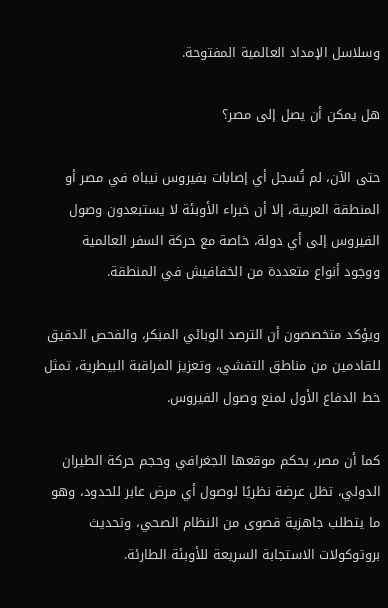وسلاسل الإمداد العالمية المفتوحة.

هل يمكن أن يصل إلى مصر؟

حتى الآن، لم تُسجل أي إصابات بفيروس نيباه في مصر أو المنطقة العربية، إلا أن خبراء الأوبئة لا يستبعدون وصول الفيروس إلى أي دولة، خاصة مع حركة السفر العالمية ووجود أنواع متعددة من الخفافيش في المنطقة.

ويؤكد متخصصون أن الترصد الوبائي المبكر، والفحص الدقيق للقادمين من مناطق التفشي، وتعزيز المراقبة البيطرية، تمثل خط الدفاع الأول لمنع وصول الفيروس.

كما أن مصر، بحكم موقعها الجغرافي وحجم حركة الطيران الدولي، تظل عرضة نظريًا لوصول أي مرض عابر للحدود، وهو ما يتطلب جاهزية قصوى من النظام الصحي، وتحديث بروتوكولات الاستجابة السريعة للأوبئة الطارئة.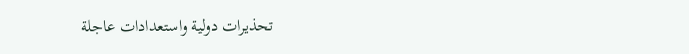تحذيرات دولية واستعدادات عاجلة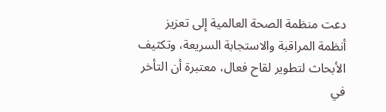دعت منظمة الصحة العالمية إلى تعزيز أنظمة المراقبة والاستجابة السريعة، وتكثيف الأبحاث لتطوير لقاح فعال، معتبرة أن التأخر في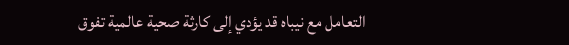التعامل مع نيباه قد يؤدي إلى كارثة صحية عالمية تفوق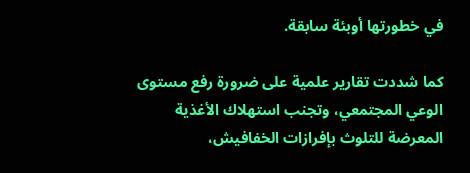في خطورتها أوبئة سابقة.

كما شددت تقارير علمية على ضرورة رفع مستوى الوعي المجتمعي، وتجنب استهلاك الأغذية المعرضة للتلوث بإفرازات الخفافيش،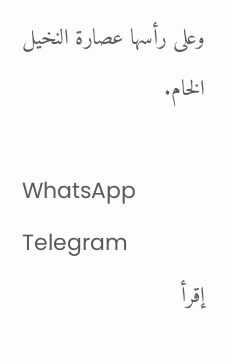وعلى رأسها عصارة النخيل الخام.

WhatsApp
Telegram
إقرأ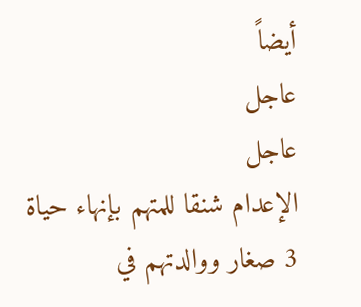أيضاً
عاجل
عاجل
الإعدام شنقا للمتهم بإنهاء حياة 3 صغار ووالدتهم في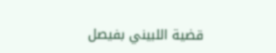قضية اللبيني بفيصل